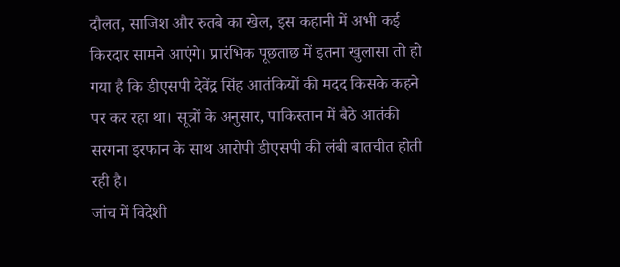दौलत, साजिश और रुतबे का खेल, इस कहानी में अभी कई किरदार सामने आएंगे। प्रारंभिक पूछताछ में इतना खुलासा तो हो गया है कि डीएसपी देवेंद्र सिंह आतंकियों की मदद किसके कहने पर कर रहा था। सूत्रों के अनुसार, पाकिस्तान में बैठे आतंकी सरगना इरफान के साथ आरोपी डीएसपी की लंबी बातचीत होती रही है।
जांच में विदेशी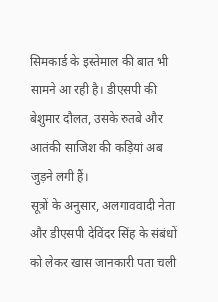सिमकार्ड के इस्तेमाल की बात भी सामने आ रही है। डीएसपी की बेशुमार दौलत, उसके रुतबे और आतंकी साजिश की कड़ियां अब जुड़ने लगी हैं।
सूत्रों के अनुसार, अलगाववादी नेता और डीएसपी देविंदर सिंह के संबंधों को लेकर खास जानकारी पता चली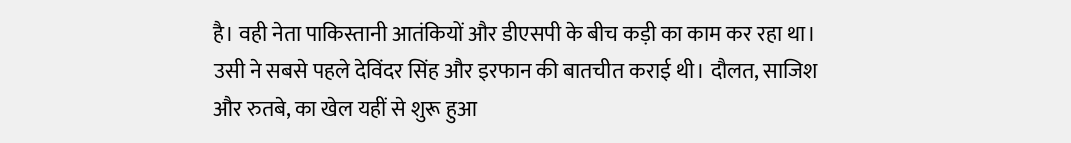है। वही नेता पाकिस्तानी आतंकियों और डीएसपी के बीच कड़ी का काम कर रहा था। उसी ने सबसे पहले देविंदर सिंह और इरफान की बातचीत कराई थी। दौलत, साजिश और रुतबे, का खेल यहीं से शुरू हुआ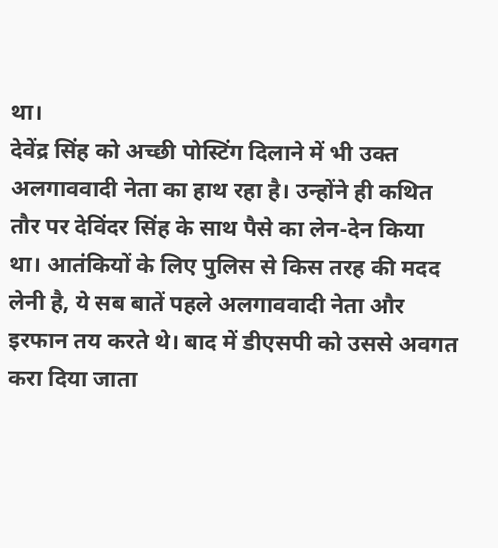था।
देवेंद्र सिंह को अच्छी पोस्टिंग दिलाने में भी उक्त अलगाववादी नेता का हाथ रहा है। उन्होंने ही कथित तौर पर देविंदर सिंह के साथ पैसे का लेन-देन किया था। आतंकियों के लिए पुलिस से किस तरह की मदद लेनी है, ये सब बातें पहले अलगाववादी नेता और इरफान तय करते थे। बाद में डीएसपी को उससे अवगत करा दिया जाता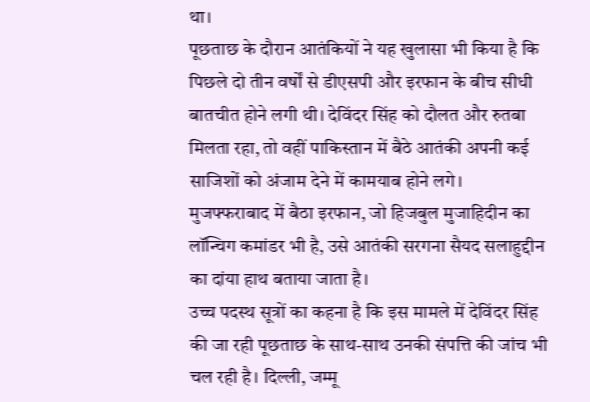था।
पूछताछ के दौरान आतंकियों ने यह खुलासा भी किया है कि पिछले दो तीन वर्षों से डीएसपी और इरफान के बीच सीधी बातचीत होने लगी थी। देविंदर सिंह को दौलत और रुतबा मिलता रहा, तो वहीं पाकिस्तान में बैठे आतंकी अपनी कई साजिशों को अंजाम देने में कामयाब होने लगे।
मुजफ्फराबाद में बैठा इरफान, जो हिजबुल मुजाहिदीन का लॉन्चिग कमांडर भी है, उसे आतंकी सरगना सैयद सलाहुद्दीन का दांया हाथ बताया जाता है।
उच्च पदस्थ सूत्रों का कहना है कि इस मामले में देविंदर सिंह की जा रही पूछताछ के साथ-साथ उनकी संपत्ति की जांच भी चल रही है। दिल्ली, जम्मू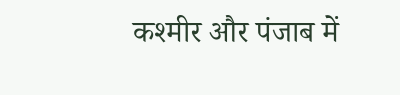कश्मीर और पंजाब में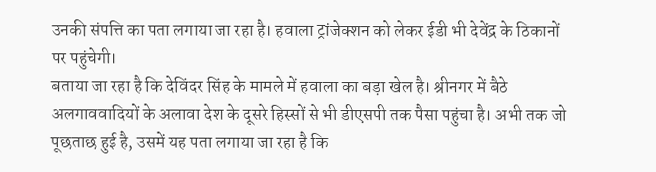उनकी संपत्ति का पता लगाया जा रहा है। हवाला ट्रांजेक्शन को लेकर ईडी भी देवेंद्र के ठिकानों पर पहुंचेगी।
बताया जा रहा है कि देविंदर सिंह के मामले में हवाला का बड़ा खेल है। श्रीनगर में बैठे अलगाववादियों के अलावा देश के दूसरे हिस्सों से भी डीएसपी तक पैसा पहुंचा है। अभी तक जो पूछताछ हुई है, उसमें यह पता लगाया जा रहा है कि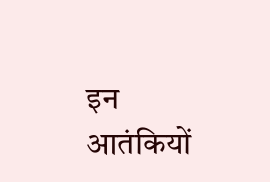इन आतंकियों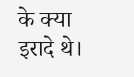के क्या इरादे थे।